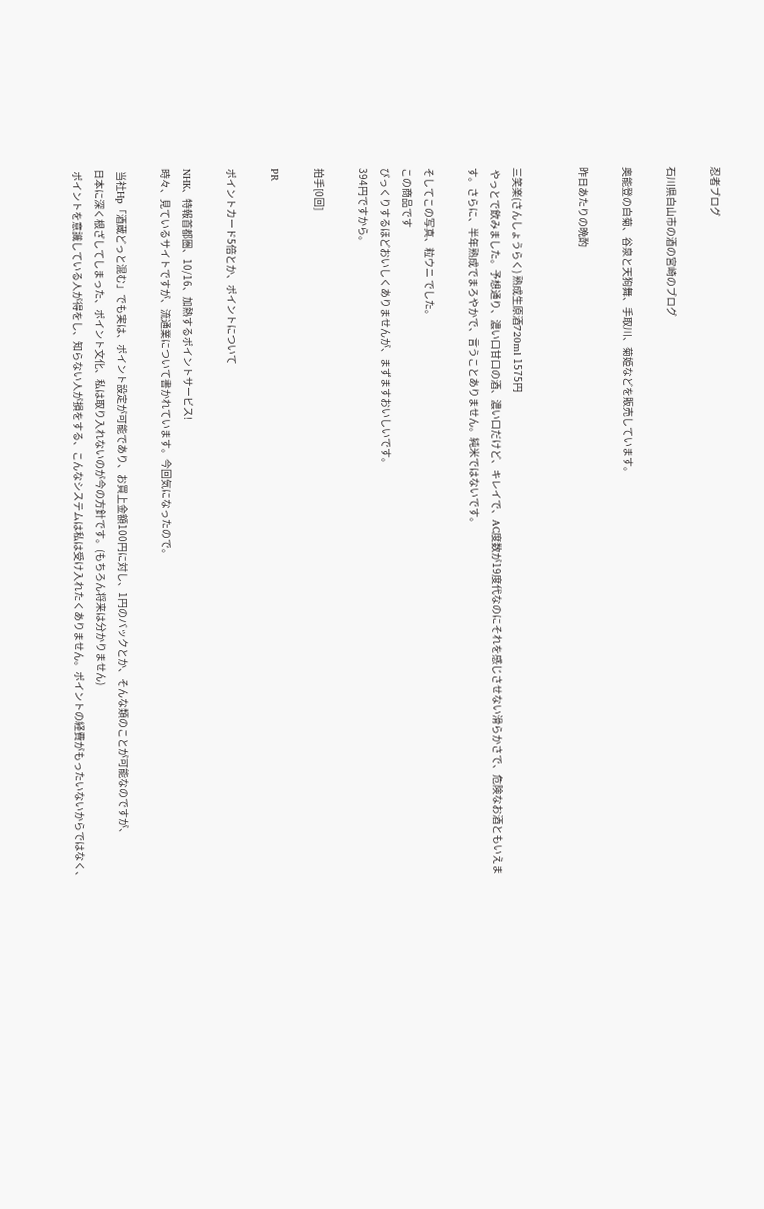忍者ブログ

石川県白山市の酒の宮崎のブログ

奥能登の白菊、谷泉と天狗舞、手取川、菊姫などを販売しています。

昨日あたりの晩酌


三笑楽(さんしょうらく) 熟成生原酒720ml 1575円
 やっとで飲みました。予想通り、濃い口甘口の酒、濃い口だけど、キレイで、AC度数が19度代なのにそれを感じさせない滑らかさで、危険なお酒ともいえます。さらに、半年熟成でまろやかで、言うことありません。純米ではないです。

そしてこの写真、粒ウニ でした。
この商品です
びっくりするほどおいしくありませんが、まずますおいしいです。
394円ですから。

拍手[0回]

PR

ポイントカード5倍とか、ポイントについて

NHK、特報首都圏、10/16、加熱するポイントサービス!
時々、見ているサイトですが、流通業について書かれています。今回気になったので。

 当社Hp「酒蔵どっと混む」でも実は、ポイント設定が可能であり、お買上金額100円に対し、1円のバックとか、そんな類のことが可能なのですが、
日本に深く根ざしてしまった、ポイント文化、私は取り入れないのが今の方針です。(もちろん将来は分かりません)
 ポイントを意識している人が得をし、知らない人が損をする、こんなシステムは私は受け入れたくありません。ポイントの経費がもったいないからではなく、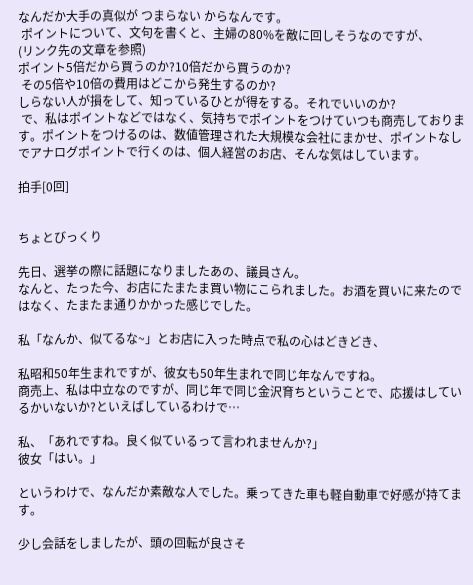なんだか大手の真似が つまらない からなんです。
 ポイントについて、文句を書くと、主婦の80%を敵に回しそうなのですが、
(リンク先の文章を参照)
ポイント5倍だから買うのか?10倍だから買うのか?
 その5倍や10倍の費用はどこから発生するのか?
しらない人が損をして、知っているひとが得をする。それでいいのか?
 で、私はポイントなどではなく、気持ちでポイントをつけていつも商売しております。ポイントをつけるのは、数値管理された大規模な会社にまかせ、ポイントなしでアナログポイントで行くのは、個人経営のお店、そんな気はしています。

拍手[0回]


ちょとびっくり

先日、選挙の際に話題になりましたあの、議員さん。
なんと、たった今、お店にたまたま買い物にこられました。お酒を買いに来たのではなく、たまたま通りかかった感じでした。

私「なんか、似てるな~」とお店に入った時点で私の心はどきどき、

私昭和50年生まれですが、彼女も50年生まれで同じ年なんですね。
商売上、私は中立なのですが、同じ年で同じ金沢育ちということで、応援はしているかいないか?といえばしているわけで…

私、「あれですね。良く似ているって言われませんか?」
彼女「はい。」

というわけで、なんだか素敵な人でした。乗ってきた車も軽自動車で好感が持てます。

少し会話をしましたが、頭の回転が良さそ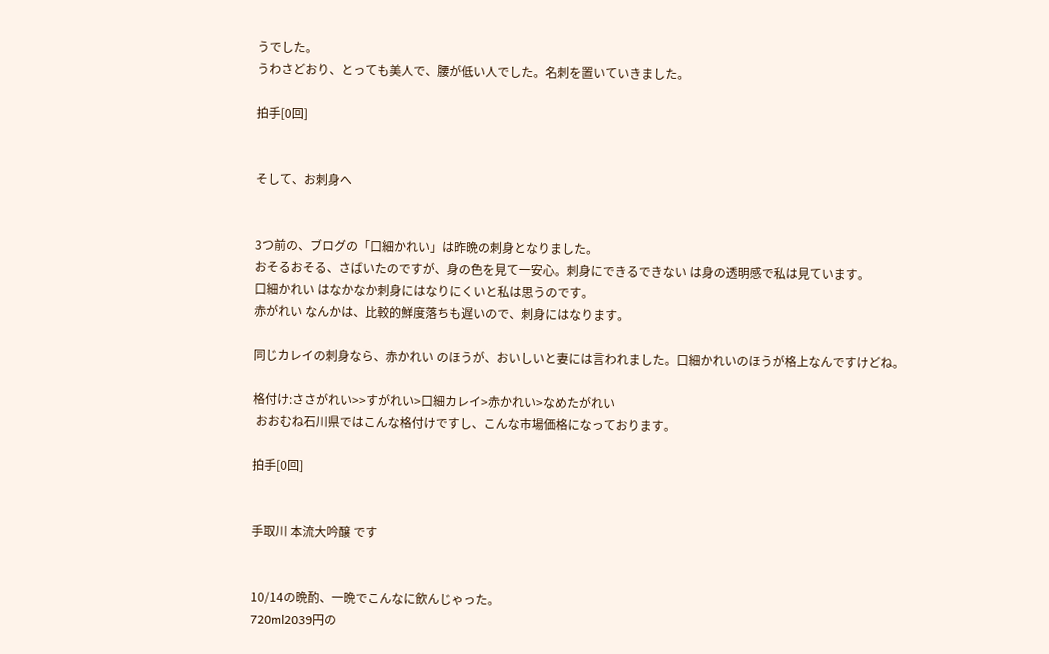うでした。
うわさどおり、とっても美人で、腰が低い人でした。名刺を置いていきました。

拍手[0回]


そして、お刺身へ


3つ前の、ブログの「口細かれい」は昨晩の刺身となりました。
おそるおそる、さばいたのですが、身の色を見て一安心。刺身にできるできない は身の透明感で私は見ています。
口細かれい はなかなか刺身にはなりにくいと私は思うのです。
赤がれい なんかは、比較的鮮度落ちも遅いので、刺身にはなります。

同じカレイの刺身なら、赤かれい のほうが、おいしいと妻には言われました。口細かれいのほうが格上なんですけどね。

格付け:ささがれい>>すがれい>口細カレイ>赤かれい>なめたがれい
 おおむね石川県ではこんな格付けですし、こんな市場価格になっております。

拍手[0回]


手取川 本流大吟醸 です


10/14の晩酌、一晩でこんなに飲んじゃった。
720ml2039円の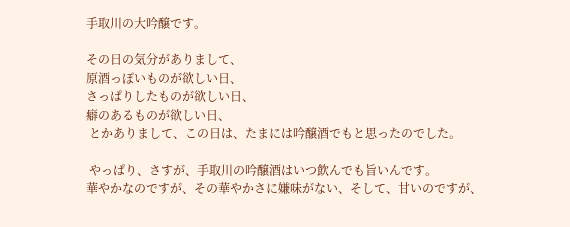手取川の大吟醸です。

その日の気分がありまして、
原酒っぽいものが欲しい日、
さっぱりしたものが欲しい日、
癖のあるものが欲しい日、
 とかありまして、この日は、たまには吟醸酒でもと思ったのでした。

 やっぱり、さすが、手取川の吟醸酒はいつ飲んでも旨いんです。
華やかなのですが、その華やかさに嫌味がない、そして、甘いのですが、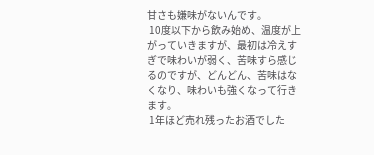甘さも嫌味がないんです。
 10度以下から飲み始め、温度が上がっていきますが、最初は冷えすぎで味わいが弱く、苦味すら感じるのですが、どんどん、苦味はなくなり、味わいも強くなって行きます。
 1年ほど売れ残ったお酒でした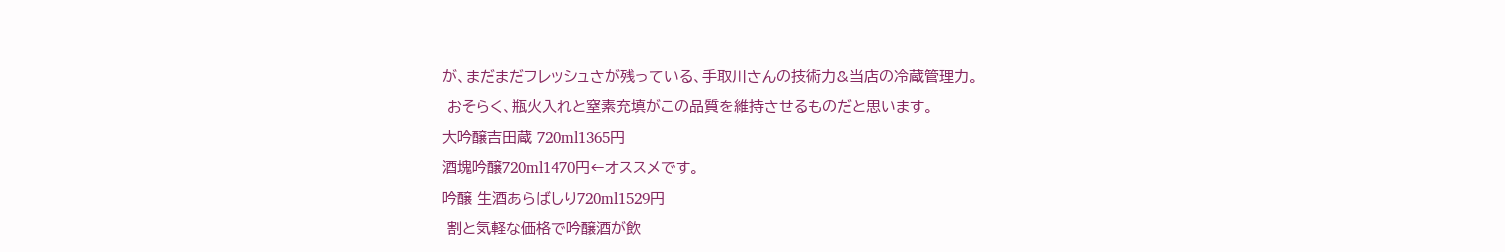が、まだまだフレッシュさが残っている、手取川さんの技術力&当店の冷蔵管理力。
 おそらく、瓶火入れと窒素充填がこの品質を維持させるものだと思います。
大吟醸吉田蔵 720ml1365円
酒塊吟醸720ml1470円←オススメです。
吟醸 生酒あらばしり720ml1529円
 割と気軽な価格で吟醸酒が飲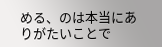める、のは本当にありがたいことで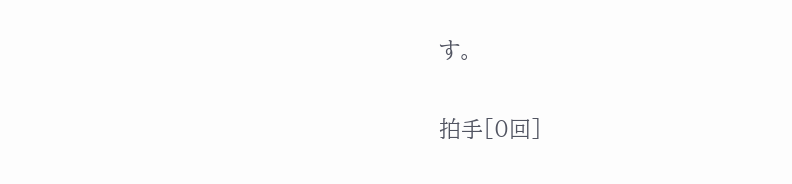す。

拍手[0回]